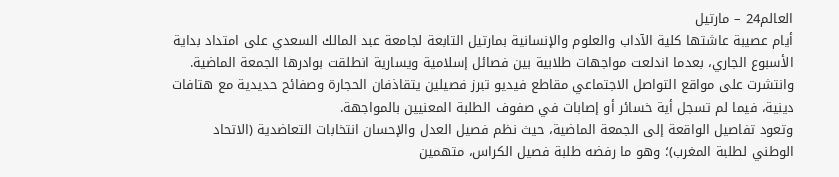العالم24 – مارتيل
أيام عصيبة عاشتها كلية الآداب والعلوم والإنسانية بمارتيل التابعة لجامعة عبد المالك السعدي على امتداد بداية الأسبوع الجاري، بعدما اندلعت مواجهات طلابية بين فصائل إسلامية ويسارية انطلقت بوادرها الجمعة الماضية.
وانتشرت على مواقع التواصل الاجتماعي مقاطع فيديو تبرز فصيلين يتقاذفان الحجارة وصفائح حديدية مع هتافات دينية، فيما لم تسجل أية خسائر أو إصابات في صفوف الطلبة المعنيين بالمواجهة.
وتعود تفاصيل الواقعة إلى الجمعة الماضية، حيث نظم فصيل العدل والإحسان انتخابات التعاضدية (الاتحاد الوطني لطلبة المغرب)؛ وهو ما رفضه طلبة فصيل الكراس، متهمين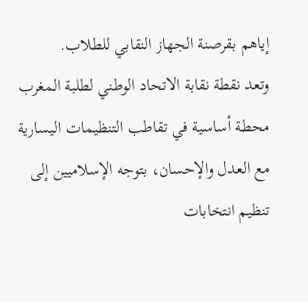إياهم بقرصنة الجهاز النقابي للطلاب.
وتعد نقطة نقابة الاتحاد الوطني لطلبة المغرب محطة أساسية في تقاطب التنظيمات اليسارية مع العدل والإحسان، بتوجه الإسلاميين إلى تنظيم انتخابات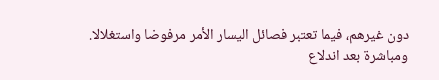دون غيرهم، فيما تعتبر فصائل اليسار الأمر مرفوضا واستغلالا.
ومباشرة بعد اندلاع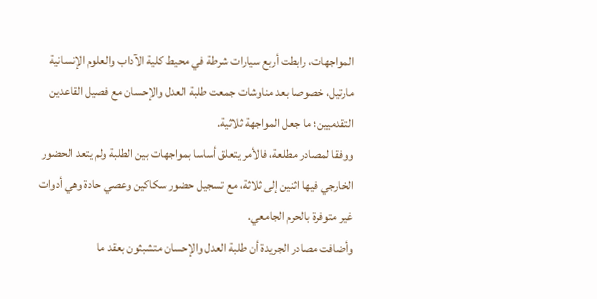المواجهات، رابطت أربع سيارات شرطة في محيط كلية الآداب والعلوم الإنسانية مارتيل، خصوصا بعد مناوشات جمعت طلبة العدل والإحسان مع فصيل القاعدين التقدميين؛ ما جعل المواجهة ثلاثية.
ووفقا لمصادر مطلعة، فالأمر يتعلق أساسا بمواجهات بين الطلبة ولم يتعد الحضور الخارجي فيها اثنين إلى ثلاثة، مع تسجيل حضور سكاكين وعصي حادة وهي أدوات غير متوفرة بالحرم الجامعي.
وأضافت مصادر الجريدة أن طلبة العدل والإحسان متشبثون بعقد ما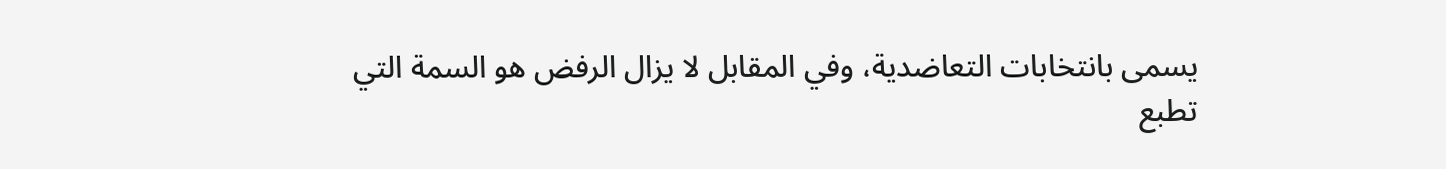يسمى بانتخابات التعاضدية، وفي المقابل لا يزال الرفض هو السمة التي تطبع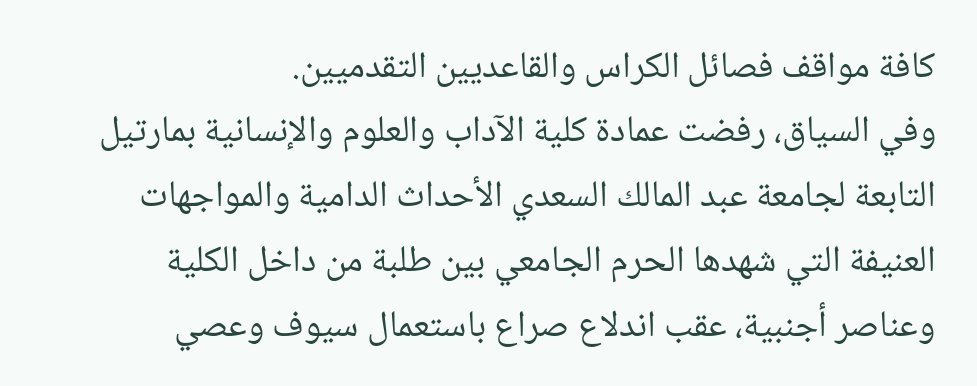كافة مواقف فصائل الكراس والقاعديين التقدميين.
وفي السياق، رفضت عمادة كلية الآداب والعلوم والإنسانية بمارتيل التابعة لجامعة عبد المالك السعدي الأحداث الدامية والمواجهات العنيفة التي شهدها الحرم الجامعي بين طلبة من داخل الكلية وعناصر أجنبية، عقب اندلاع صراع باستعمال سيوف وعصي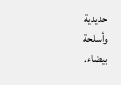حديدية وأسلحة بيضاء.